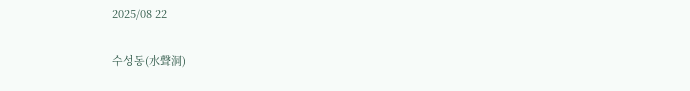2025/08 22

수성동(水聲洞)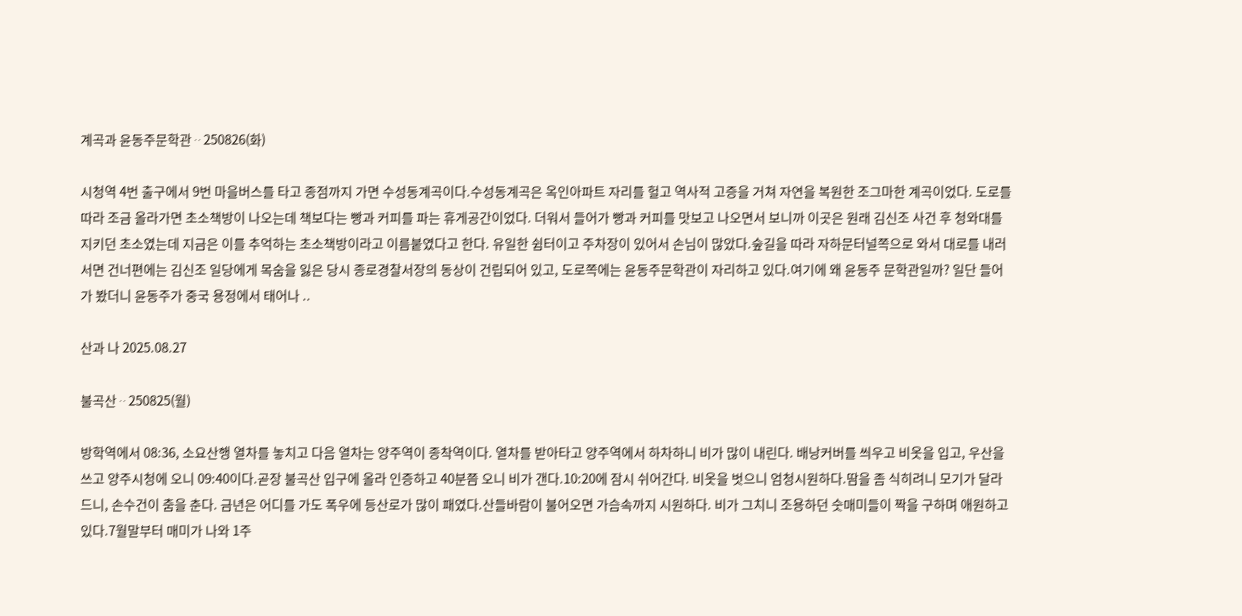계곡과 윤동주문학관ᆢ250826(화)

시청역 4번 출구에서 9번 마을버스를 타고 종점까지 가면 수성동계곡이다.수성동계곡은 옥인아파트 자리를 헐고 역사적 고증을 거쳐 자연을 복원한 조그마한 계곡이었다. 도로를 따라 조금 올라가면 초소책방이 나오는데 책보다는 빵과 커피를 파는 휴게공간이었다. 더워서 들어가 빵과 커피를 맛보고 나오면서 보니까 이곳은 원래 김신조 사건 후 청와대를 지키던 초소였는데 지금은 이를 추억하는 초소책방이라고 이름붙였다고 한다. 유일한 쉼터이고 주차장이 있어서 손님이 많았다.숲길을 따라 자하문터널쪽으로 와서 대로를 내러서면 건너편에는 김신조 일당에게 목숨을 잃은 당시 종로경찰서장의 동상이 건립되어 있고, 도로쪽에는 윤동주문학관이 자리하고 있다.여기에 왜 윤동주 문학관일까? 일단 들어가 봤더니 윤동주가 중국 용정에서 태어나 ..

산과 나 2025.08.27

불곡산ᆢ250825(월)

방학역에서 08:36, 소요산행 열차를 놓치고 다음 열차는 양주역이 종착역이다. 열차를 받아타고 양주역에서 하차하니 비가 많이 내린다. 배낭커버를 씌우고 비옷을 입고, 우산을 쓰고 양주시청에 오니 09:40이다.곧장 불곡산 입구에 올라 인증하고 40분쯤 오니 비가 갠다.10:20에 잠시 쉬어간다. 비옷을 벗으니 엄청시원하다.땀을 좀 식히려니 모기가 달라드니, 손수건이 춤을 춘다. 금년은 어디를 가도 폭우에 등산로가 많이 패였다.산들바람이 불어오면 가슴속까지 시원하다. 비가 그치니 조용하던 숫매미들이 짝을 구하며 애원하고 있다.7월말부터 매미가 나와 1주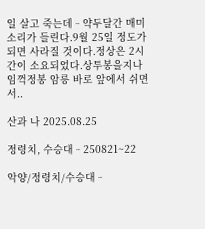일 살고 죽는데ᆢ약두달간 매미소리가 들린다.9월 25일 정도가 되면 사라질 것이다.정상은 2시간이 소요되었다.상투봉을지나 임꺽정봉 암릉 바로 앞에서 쉬면서..

산과 나 2025.08.25

정령치, 수승대ᆢ250821~22

악양/정령치/수승대ᆢ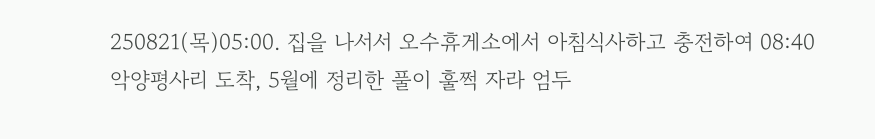250821(목)05:00. 집을 나서서 오수휴게소에서 아침식사하고 충전하여 08:40 악양평사리 도착, 5월에 정리한 풀이 훌쩍 자라 엄두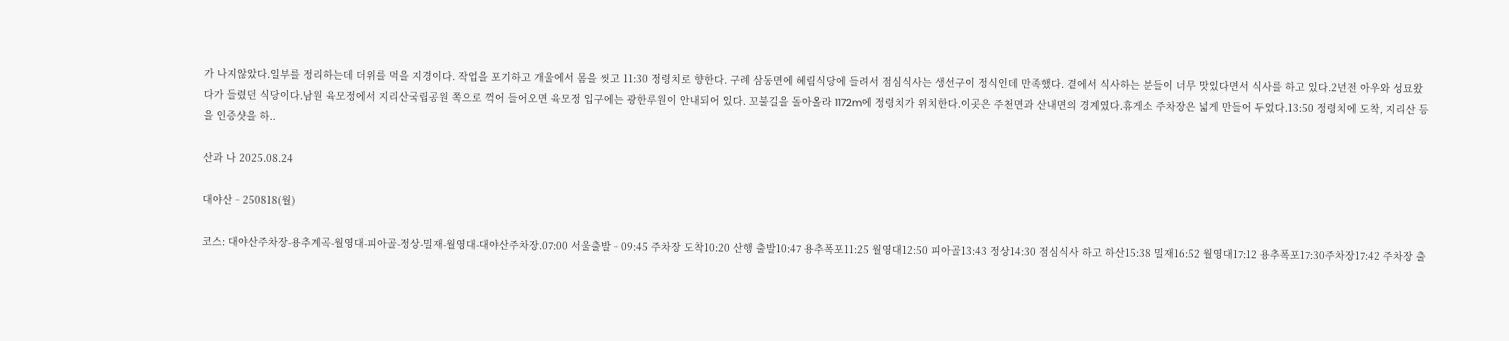가 나지않았다.일부를 정리하는데 더위를 먹을 지경이다. 작업을 포기하고 개울에서 몸을 씻고 11:30 정령치로 향한다. 구례 삼동면에 혜림식당에 들려서 점심식사는 생선구이 정식인데 만족했다. 곁에서 식사하는 분들이 너무 맛있다면서 식사를 하고 있다.2년전 아우와 성묘왔다가 들렸던 식당이다.남원 육모정에서 지리산국립공원 쪽으로 꺽어 들어오면 육모정 입구에는 광한루원이 안내되어 있다. 꼬불길을 돌아올라 1172m에 정령치가 위치한다.이곳은 주천면과 산내면의 경계였다.휴게소 주차장은 넓게 만들어 두었다.13:50 정령치에 도착, 지리산 등을 인증샷을 하..

산과 나 2025.08.24

대야산ᆢ250818(월)

코스: 대야산주차장-용추계곡-월영대-피아골-정상-밀재-월영대-대야산주차장.07:00 서울출발ᆢ09:45 주차장 도착10:20 산행 출발10:47 용추폭포11:25 월영대12:50 피아골13:43 정상14:30 점심식사 하고 하산15:38 밀재16:52 월영대17:12 용추폭포17:30주차장17:42 주차장 출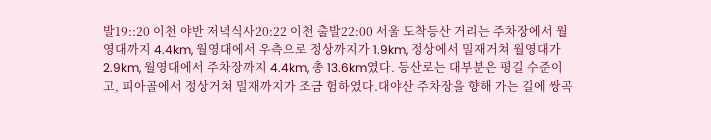발19::20 이천 야반 저녁식사20:22 이천 출발22:00 서울 도착등산 거리는 주차장에서 월영대까지 4.4km, 월영대에서 우측으로 정상까지가 1.9km, 정상에서 밀재거쳐 월영대가 2.9km, 월영대에서 주차장까지 4.4km, 총 13.6km였다. 등산로는 대부분은 평길 수준이고, 피아골에서 정상거쳐 밀재까지가 조금 험하였다.대야산 주차장을 향해 가는 길에 쌍곡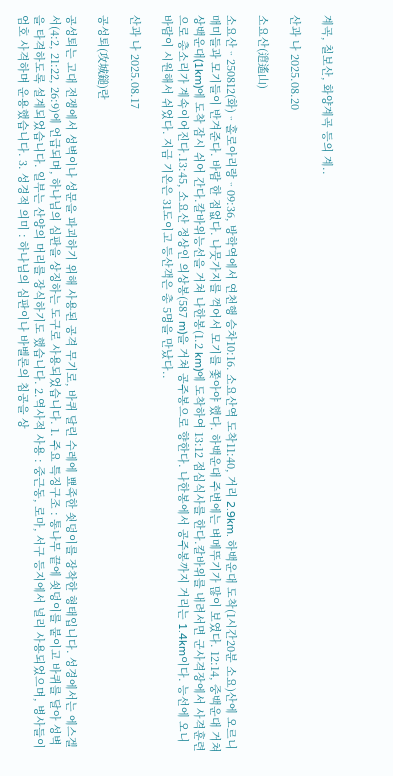계곡, 칠보산, 화양계곡 등의 계..

산과 나 2025.08.20

소요산(逍遙山)

소요산ᆢ250812(화)ᆢ홀로아리랑ᆢ09:36, 방학역에서 연천행 승차10:16. 소요산역 도착11:40, 거리 2.9km. 하백운대 도착(1시간20분 소요)산에 오르니 매미들과 모기들이 반겨준다. 바람 한 점없다. 나뭇가지를 꺽어서 모기를 쫓아야 했다. 하백운대 주변에는 벼메뚜기가 많이 보였다. 12:14, 중백운대 거쳐 상백운대(1km)에 도착 잠시 쉬어 간다.칼바위능선을 거쳐 나한봉(1.2 km)에 도착하여 13:12 점심식사를 한다.칼바위를 내려서면 군사격장에서 사격훈련으로 총소리가 계속이어진다.13:45, 소요산 정상인 의상봉(587 m)을 거쳐 공주봉으로 향한다. 나한봉에서 공주봉까지 거리는 1.4km이다. 능선에 오니 바람이 시원해서 쉬었다. 지금 기온은 31도이고 등산객은 총 5명을 만났다..

산과 나 2025.08.17

공성퇴(攻城鎚)란

공성퇴는 고대 전쟁에서 성벽이나 성문을 파괴하기 위해 사용된 공격 무기로, 바퀴 달린 수레에 뾰족한 쇳덩이를 장착한 형태입니다. 성경에서는 에스겔서(4:2, 21:22, 26:9)에 언급되며, 하나님의 심판을 상징하는 도구로 사용되었습니다. 1. 주요 특징구조 : 통나무 끝에 쇳덩이를 붙이고 바퀴를 달아 성벽을 타격하도록 설계되었습니다. 일부는 산양의 머리를 장식하기도 했습니다. 2.역사적 사용 : 중근동, 로마, 서구 등지에서 널리 사용되었으며, 병사들이 엄호 사격하며 운용했습니다. 3. 성경적 의미 : 하나님의 심판이나 바벨론의 침공을 상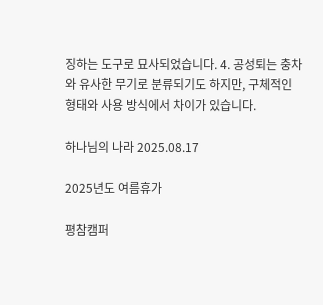징하는 도구로 묘사되었습니다. 4. 공성퇴는 충차와 유사한 무기로 분류되기도 하지만, 구체적인 형태와 사용 방식에서 차이가 있습니다.

하나님의 나라 2025.08.17

2025년도 여름휴가

평참캠퍼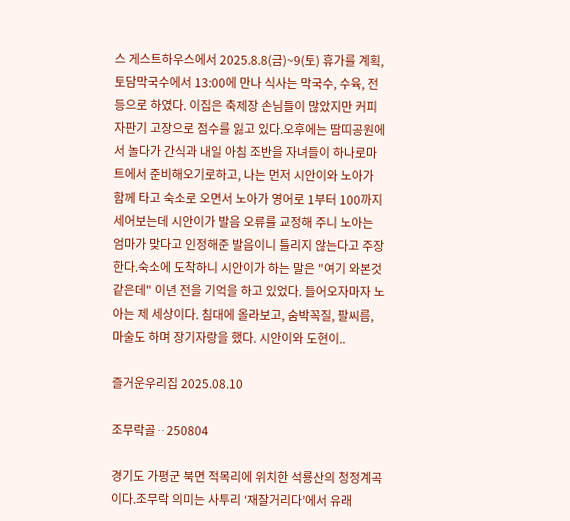스 게스트하우스에서 2025.8.8(금)~9(토) 휴가를 계획, 토담막국수에서 13:00에 만나 식사는 막국수, 수육, 전 등으로 하였다. 이집은 축제장 손님들이 많았지만 커피자판기 고장으로 점수를 잃고 있다.오후에는 땀띠공원에서 놀다가 간식과 내일 아침 조반을 자녀들이 하나로마트에서 준비해오기로하고, 나는 먼저 시안이와 노아가 함께 타고 숙소로 오면서 노아가 영어로 1부터 100까지 세어보는데 시안이가 발음 오류를 교정해 주니 노아는 엄마가 맞다고 인정해준 발음이니 틀리지 않는다고 주장한다.숙소에 도착하니 시안이가 하는 말은 "여기 와본것 같은데" 이년 전을 기억을 하고 있었다. 들어오자마자 노아는 제 세상이다. 침대에 올라보고, 숨박꼭질, 팔씨름, 마술도 하며 장기자랑을 했다. 시안이와 도현이..

즐거운우리집 2025.08.10

조무락골ᆢ250804

경기도 가평군 북면 적목리에 위치한 석룡산의 청정계곡이다.조무락 의미는 사투리 ‘재잘거리다’에서 유래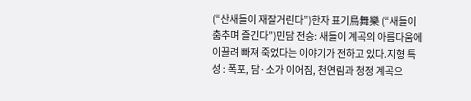(“산새들이 재잘거린다”)한자 표기鳥舞樂 (“새들이 춤추며 즐긴다”)민담 전승: 새들이 계곡의 아름다움에 이끌려 빠져 죽었다는 이야기가 전하고 있다.지형 특성 : 폭포, 담·소가 이어짐, 천연림과 청정 계곡으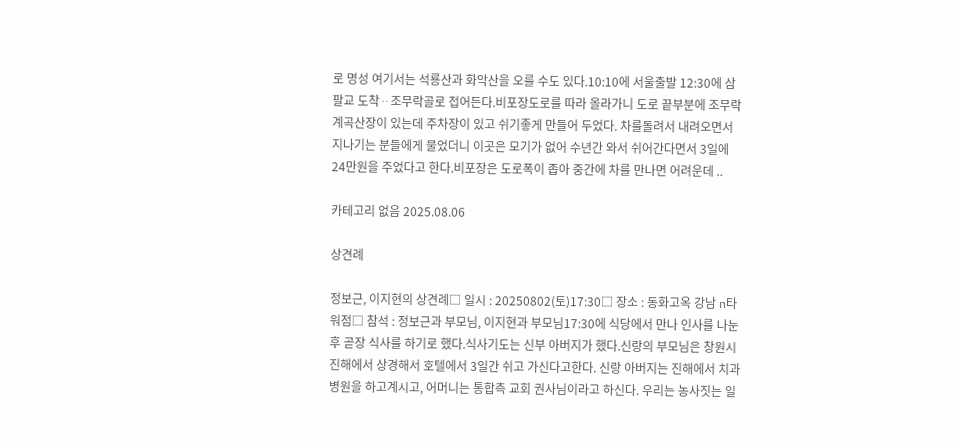로 명성 여기서는 석룡산과 화악산을 오를 수도 있다.10:10에 서울출발 12:30에 삼팔교 도착ᆢ조무락골로 접어든다.비포장도로를 따라 올라가니 도로 끝부분에 조무락 계곡산장이 있는데 주차장이 있고 쉬기좋게 만들어 두었다. 차를돌려서 내려오면서 지나기는 분들에게 물었더니 이곳은 모기가 없어 수년간 와서 쉬어간다면서 3일에 24만원을 주었다고 한다.비포장은 도로폭이 좁아 중간에 차를 만나면 어려운데 ..

카테고리 없음 2025.08.06

상견례

정보근, 이지현의 상견례□ 일시 : 20250802(토)17:30□ 장소 : 동화고옥 강남 n타워점□ 참석 : 정보근과 부모님, 이지현과 부모님17:30에 식당에서 만나 인사를 나눈 후 곧장 식사를 하기로 했다.식사기도는 신부 아버지가 했다.신랑의 부모님은 창원시 진해에서 상경해서 호텔에서 3일간 쉬고 가신다고한다. 신랑 아버지는 진해에서 치과병원을 하고계시고, 어머니는 통합측 교회 권사님이라고 하신다. 우리는 농사짓는 일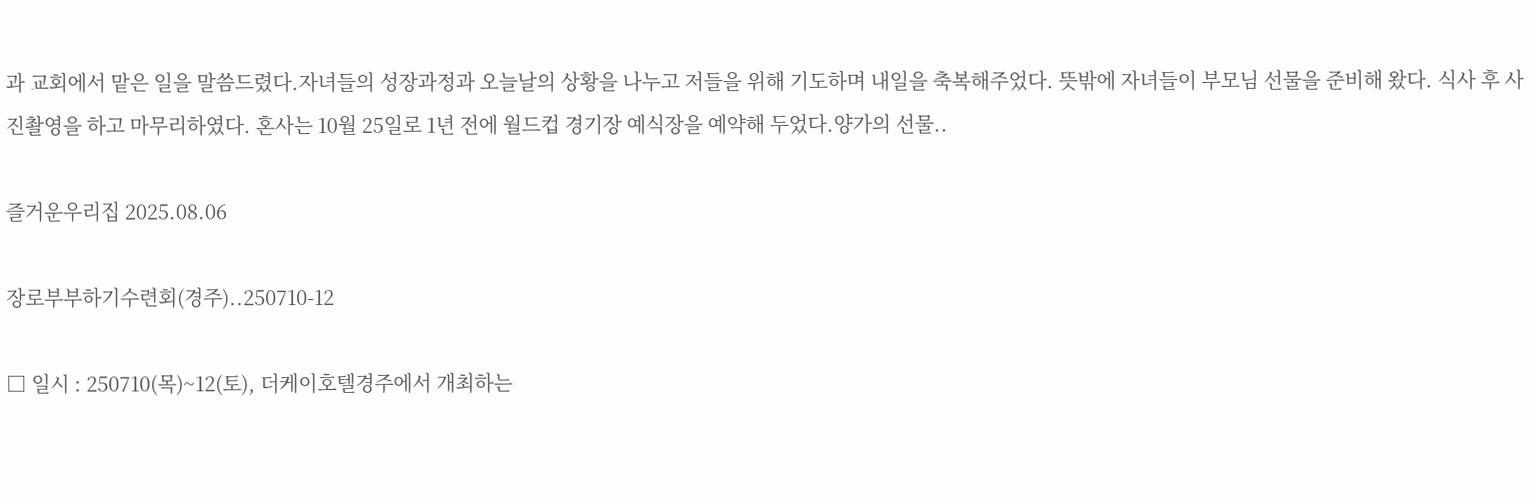과 교회에서 맡은 일을 말씀드렸다.자녀들의 성장과정과 오늘날의 상황을 나누고 저들을 위해 기도하며 내일을 축복해주었다. 뜻밖에 자녀들이 부모님 선물을 준비해 왔다. 식사 후 사진촬영을 하고 마무리하였다. 혼사는 10월 25일로 1년 전에 월드컵 경기장 예식장을 예약해 두었다.양가의 선물..

즐거운우리집 2025.08.06

장로부부하기수련회(경주)..250710-12

□ 일시 : 250710(목)~12(토), 더케이호텔경주에서 개최하는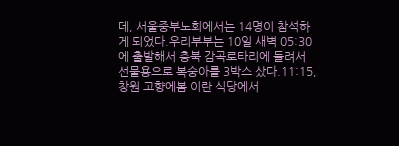데, 서울중부노회에서는 14명이 참석하게 되었다.우리부부는 10일 새벽 05:30에 출발해서 충북 감곡로타리에 들려서 선물용으로 복숭아를 3박스 샀다.11:15, 창원 고향에봄 이란 식당에서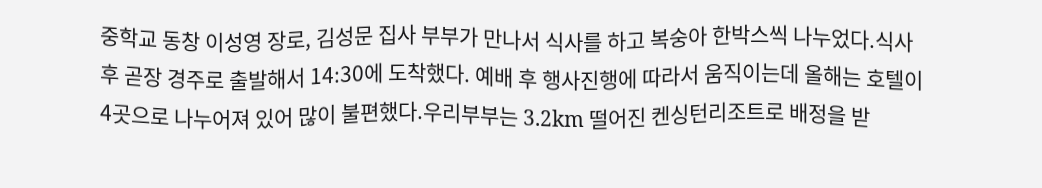중학교 동창 이성영 장로, 김성문 집사 부부가 만나서 식사를 하고 복숭아 한박스씩 나누었다.식사 후 곧장 경주로 출발해서 14:30에 도착했다. 예배 후 행사진행에 따라서 움직이는데 올해는 호텔이 4곳으로 나누어져 있어 많이 불편했다.우리부부는 3.2km 떨어진 켄싱턴리조트로 배정을 받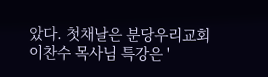았다. 첫채날은 분당우리교회 이찬수 목사님 특강은 '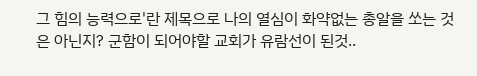그 힘의 능력으로'란 제목으로 나의 열심이 화약없는 총알을 쏘는 것은 아닌지? 군함이 되어야할 교회가 유람선이 된것..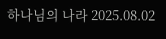하나님의 나라 2025.08.02